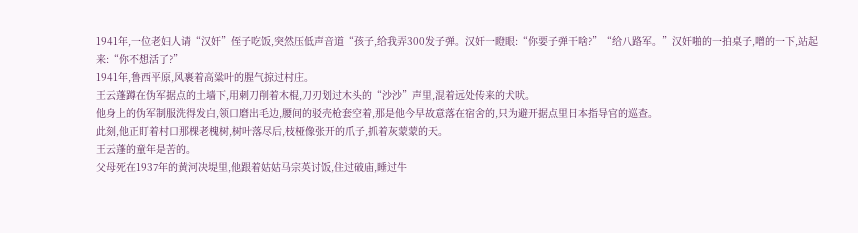1941年,一位老妇人请“汉奸”侄子吃饭,突然压低声音道“孩子,给我弄300发子弹。汉奸一瞪眼:“你要子弹干啥?”“给八路军。”汉奸啪的一拍桌子,噌的一下,站起来:“你不想活了?”
1941年,鲁西平原,风裹着高粱叶的腥气掠过村庄。
王云蓬蹲在伪军据点的土墙下,用刺刀削着木棍,刀刃划过木头的“沙沙”声里,混着远处传来的犬吠。
他身上的伪军制服洗得发白,领口磨出毛边,腰间的驳壳枪套空着,那是他今早故意落在宿舍的,只为避开据点里日本指导官的巡查。
此刻,他正盯着村口那棵老槐树,树叶落尽后,枝桠像张开的爪子,抓着灰蒙蒙的天。
王云蓬的童年是苦的。
父母死在1937年的黄河决堤里,他跟着姑姑马宗英讨饭,住过破庙,睡过牛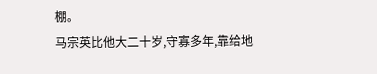棚。
马宗英比他大二十岁,守寡多年,靠给地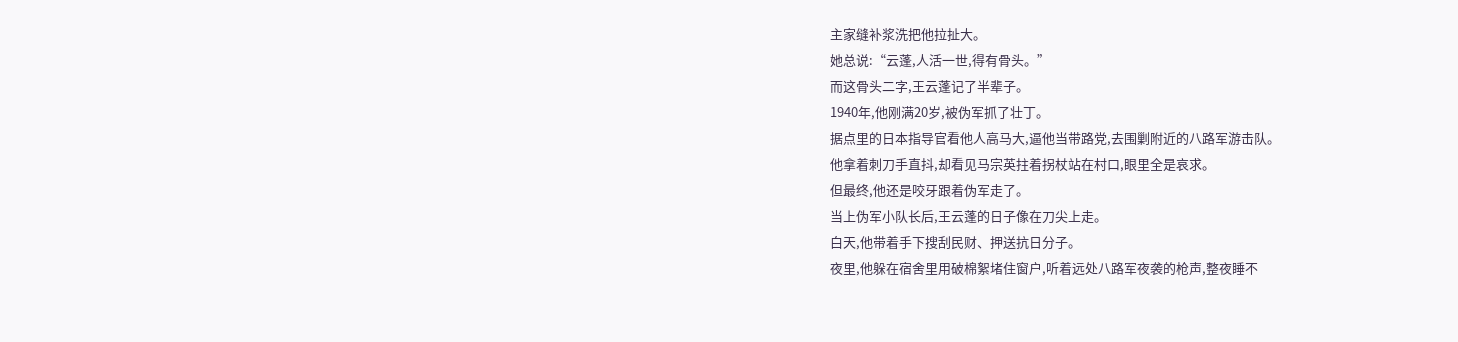主家缝补浆洗把他拉扯大。
她总说:“云蓬,人活一世,得有骨头。”
而这骨头二字,王云蓬记了半辈子。
1940年,他刚满20岁,被伪军抓了壮丁。
据点里的日本指导官看他人高马大,逼他当带路党,去围剿附近的八路军游击队。
他拿着刺刀手直抖,却看见马宗英拄着拐杖站在村口,眼里全是哀求。
但最终,他还是咬牙跟着伪军走了。
当上伪军小队长后,王云蓬的日子像在刀尖上走。
白天,他带着手下搜刮民财、押送抗日分子。
夜里,他躲在宿舍里用破棉絮堵住窗户,听着远处八路军夜袭的枪声,整夜睡不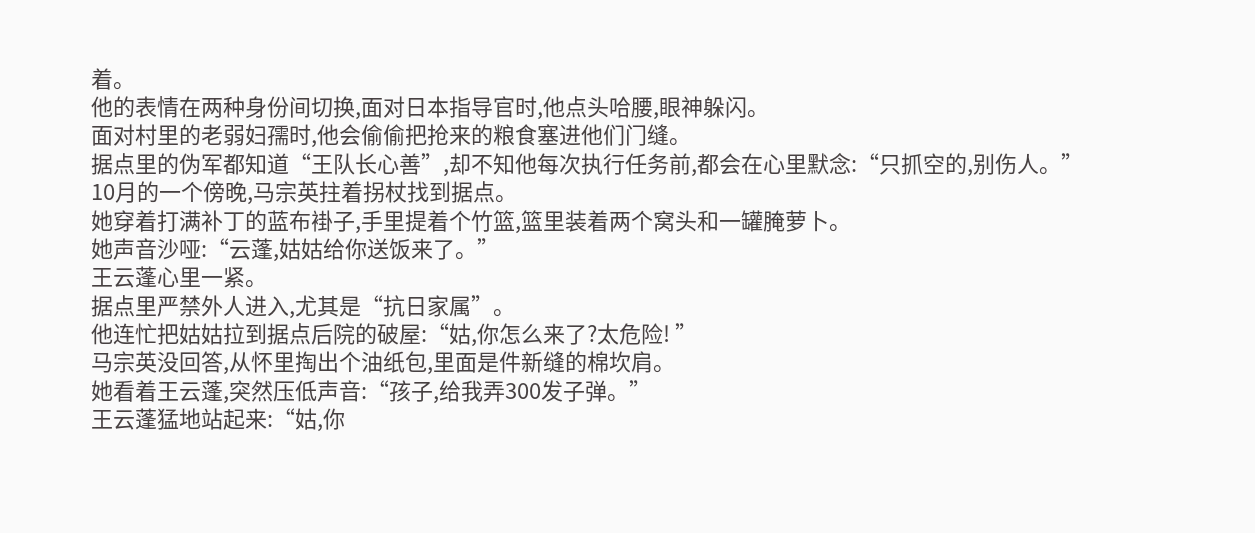着。
他的表情在两种身份间切换,面对日本指导官时,他点头哈腰,眼神躲闪。
面对村里的老弱妇孺时,他会偷偷把抢来的粮食塞进他们门缝。
据点里的伪军都知道“王队长心善”,却不知他每次执行任务前,都会在心里默念:“只抓空的,别伤人。”
10月的一个傍晚,马宗英拄着拐杖找到据点。
她穿着打满补丁的蓝布褂子,手里提着个竹篮,篮里装着两个窝头和一罐腌萝卜。
她声音沙哑:“云蓬,姑姑给你送饭来了。”
王云蓬心里一紧。
据点里严禁外人进入,尤其是“抗日家属”。
他连忙把姑姑拉到据点后院的破屋:“姑,你怎么来了?太危险! ”
马宗英没回答,从怀里掏出个油纸包,里面是件新缝的棉坎肩。
她看着王云蓬,突然压低声音:“孩子,给我弄300发子弹。”
王云蓬猛地站起来:“姑,你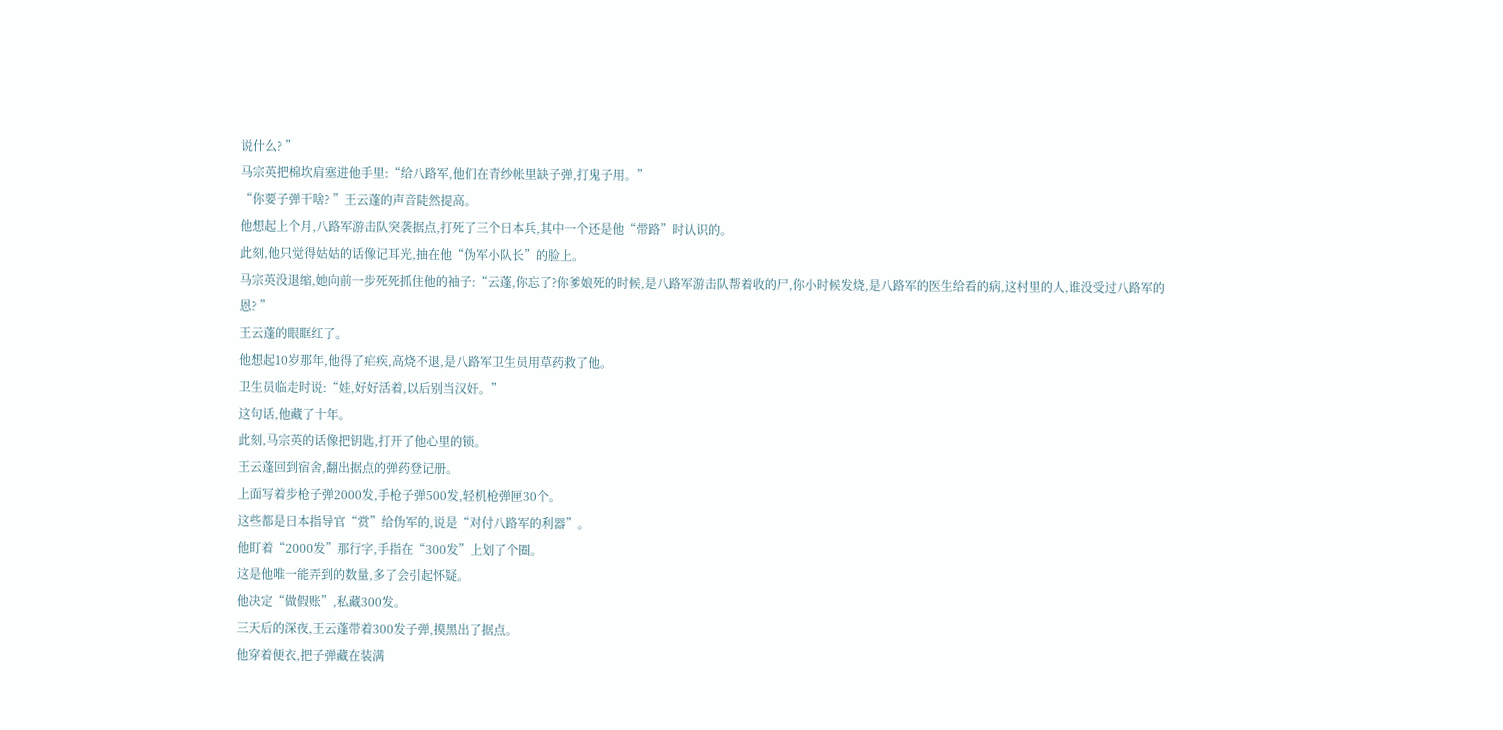说什么? ”
马宗英把棉坎肩塞进他手里:“给八路军,他们在青纱帐里缺子弹,打鬼子用。”
“你要子弹干啥? ”王云蓬的声音陡然提高。
他想起上个月,八路军游击队突袭据点,打死了三个日本兵,其中一个还是他“带路”时认识的。
此刻,他只觉得姑姑的话像记耳光,抽在他“伪军小队长”的脸上。
马宗英没退缩,她向前一步死死抓住他的袖子:“云蓬,你忘了?你爹娘死的时候,是八路军游击队帮着收的尸,你小时候发烧,是八路军的医生给看的病,这村里的人,谁没受过八路军的恩? ”
王云蓬的眼眶红了。
他想起10岁那年,他得了疟疾,高烧不退,是八路军卫生员用草药救了他。
卫生员临走时说:“娃,好好活着,以后别当汉奸。”
这句话,他藏了十年。
此刻,马宗英的话像把钥匙,打开了他心里的锁。
王云蓬回到宿舍,翻出据点的弹药登记册。
上面写着步枪子弹2000发,手枪子弹500发,轻机枪弹匣30个。
这些都是日本指导官“赏”给伪军的,说是“对付八路军的利器”。
他盯着“2000发”那行字,手指在“300发”上划了个圈。
这是他唯一能弄到的数量,多了会引起怀疑。
他决定“做假账”,私藏300发。
三天后的深夜,王云蓬带着300发子弹,摸黑出了据点。
他穿着便衣,把子弹藏在装满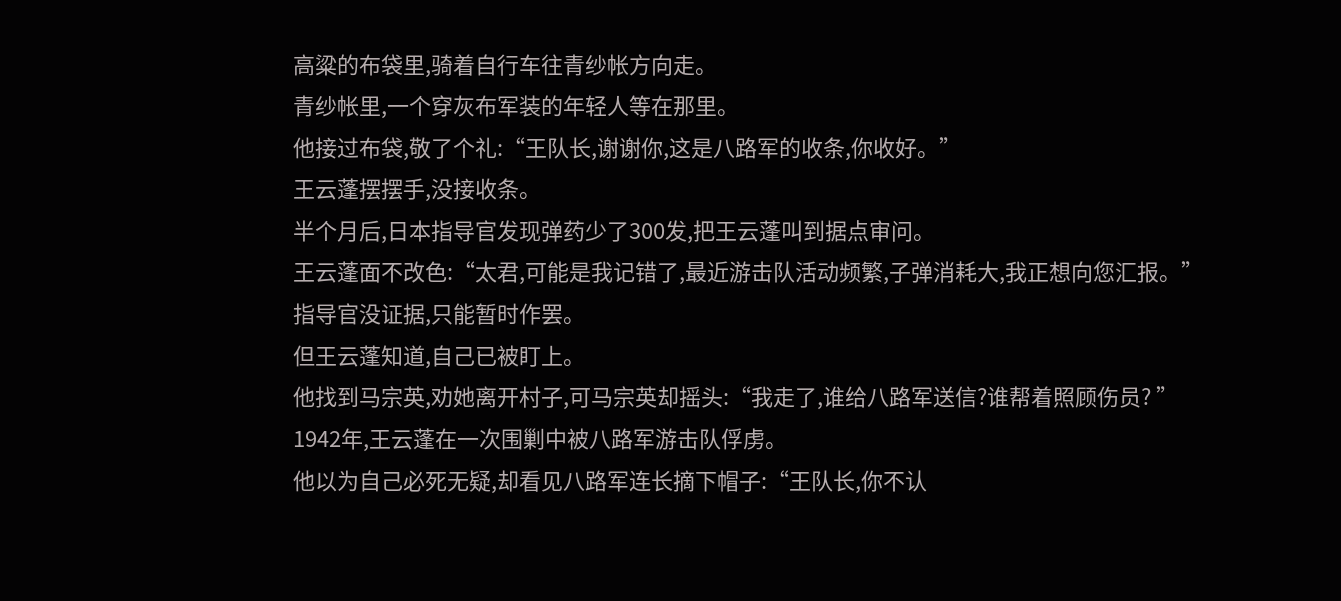高粱的布袋里,骑着自行车往青纱帐方向走。
青纱帐里,一个穿灰布军装的年轻人等在那里。
他接过布袋,敬了个礼:“王队长,谢谢你,这是八路军的收条,你收好。”
王云蓬摆摆手,没接收条。
半个月后,日本指导官发现弹药少了300发,把王云蓬叫到据点审问。
王云蓬面不改色:“太君,可能是我记错了,最近游击队活动频繁,子弹消耗大,我正想向您汇报。”
指导官没证据,只能暂时作罢。
但王云蓬知道,自己已被盯上。
他找到马宗英,劝她离开村子,可马宗英却摇头:“我走了,谁给八路军送信?谁帮着照顾伤员? ”
1942年,王云蓬在一次围剿中被八路军游击队俘虏。
他以为自己必死无疑,却看见八路军连长摘下帽子:“王队长,你不认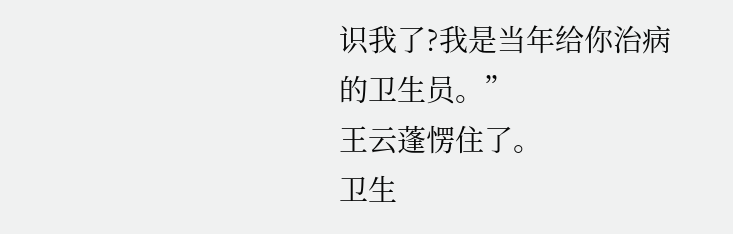识我了?我是当年给你治病的卫生员。”
王云蓬愣住了。
卫生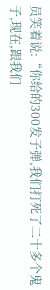员笑着说:“你给的300发子弹,我们打死了二十多个鬼子,现在,跟我们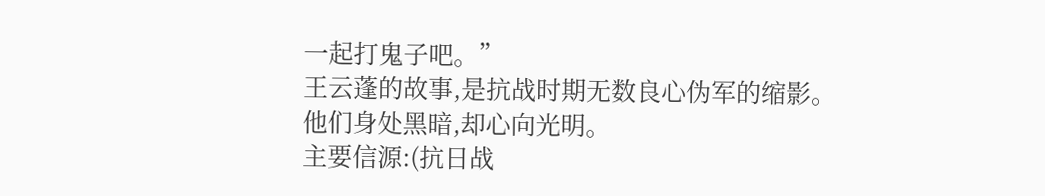一起打鬼子吧。”
王云蓬的故事,是抗战时期无数良心伪军的缩影。
他们身处黑暗,却心向光明。
主要信源:(抗日战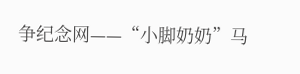争纪念网——“小脚奶奶”马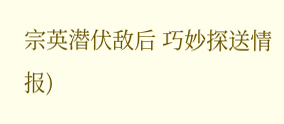宗英潜伏敌后 巧妙探送情报)